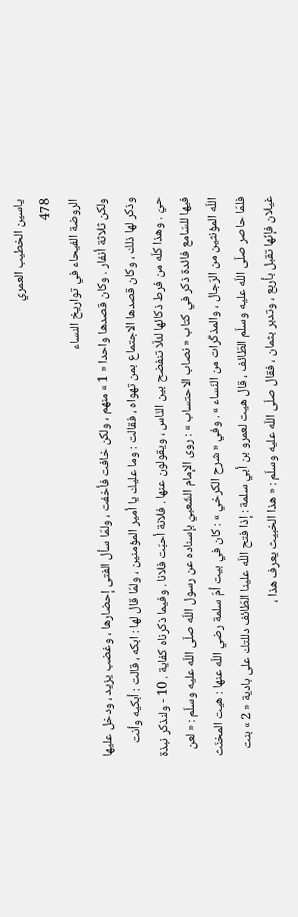ياسين الخطيب العمري
478
الروضة الفيحاء في تواريخ النساء
ولكن ثلاثة أنفار . وكان قصدها واحدا « 1 » منهم ، ولكن خافت فأخفت ، ولمّا سأل الفتى إحضارها ، وغضب يزيد ، ودخل عليها وذكر لها ذلك ، وكان قصدها الاجتماع بمن تهواه ، فقالت : وما عليك يا أمير المؤمنين ، ولمّا قال لها : ابكه ، قالت : أبكيه وأنت حيّ . وهذا كلّه من فرط ذكائها لئلّا تنفضح بين النّاس ، ويقولون عنها . فلانة أحبّت فلانا . وفيما ذكرناه كفاية . 10 - ولنذكر نبذة فيها للسّامع فائدة ذكر في كتاب « نصاب الاحتساب » : روى الإمام الشّعبيّ بإسناده عن رسول اللّه صلّى اللّه عليه وسلّم : « لعن اللّه المؤنثين من الرّجال ، والمذكّرات من النّساء » . وفي « شرح الكرخي » : كان في بيت أمّ سلمة رضي اللّه عنها : هيت المخنّث فلمّا حاصر صلّى اللّه عليه وسلّم الطّائف ، قال هيت لعمرو بن أبي سلمة : إذا فتح اللّه علينا الطّائف دللتك على بادية « 2 » بنت غيلان فإنّها تقبل بأربع ، وتدبر بثمان ، فقال صلّى اللّه عليه وسلّم : « هذا الخبيث يعرف هذا ،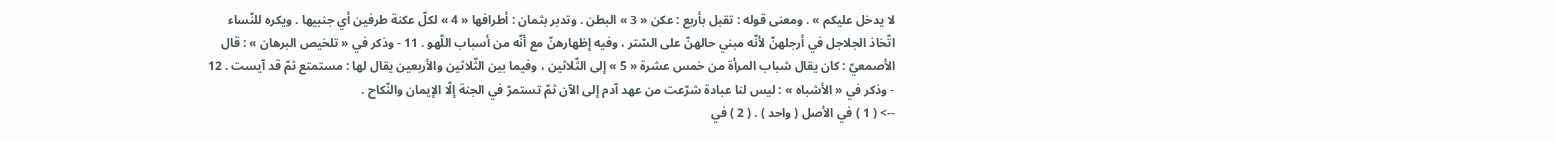لا يدخل عليكم » . ومعنى قوله : تقبل بأربع : عكن « 3 » البطن . وتدبر بثمان : أطرافها « 4 » لكلّ عكنة طرفين أي جنبيها . ويكره للنّساء اتّخاذ الجلاجل في أرجلهنّ لأنّه مبني حالهنّ على السّتر ، وفيه إظهارهنّ مع أنّه من أسباب اللّهو . 11 - وذكر في « تلخيص البرهان » : قال الأصمعيّ : كان يقال شباب المرأة من خمس عشرة « 5 » إلى الثّلاثين ، وفيما بين الثّلاثين والأربعين يقال لها : مستمتع ثمّ قد آيست . 12 - وذكر في « الأشباه » : ليس لنا عبادة شرّعت من عهد آدم إلى الآن ثمّ تستمرّ في الجنة إلّا الإيمان والنّكاح .
--> ( 1 ) في الأصل ( واحد ) . ( 2 ) في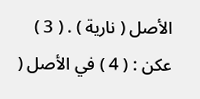الأصل ( نارية ) . ( 3 ) عكن : ( 4 ) في الأصل (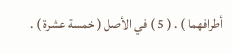أطرافهما ) . ( 5 ) في الأصل ( خمسة عشرة ) .